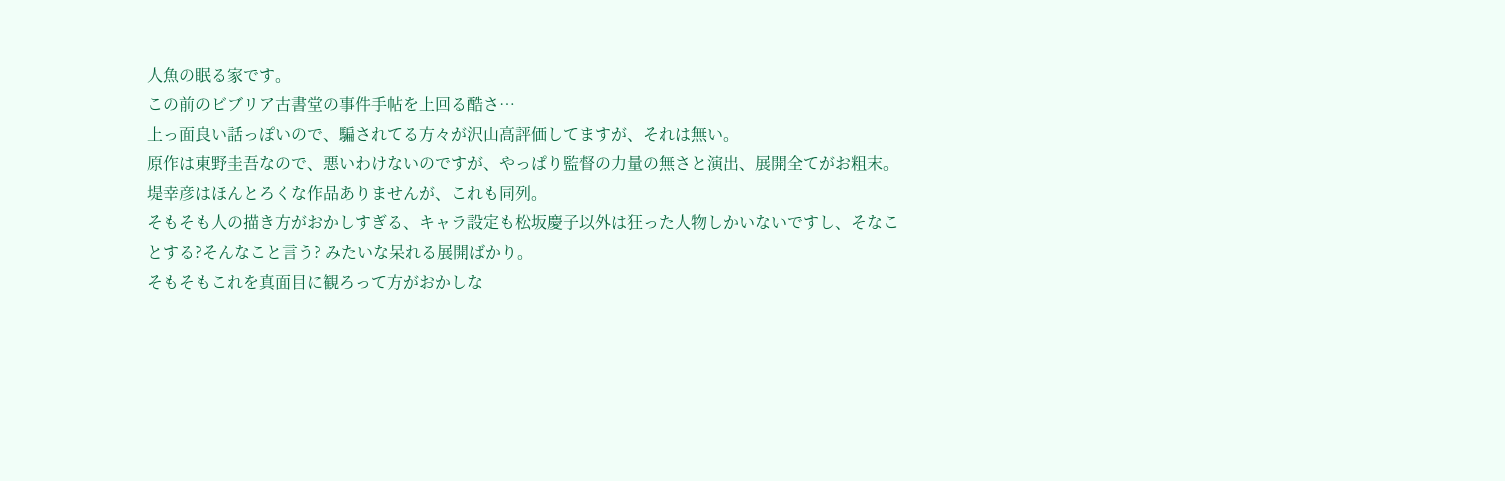人魚の眠る家です。
この前のビブリア古書堂の事件手帖を上回る酷さ…
上っ面良い話っぽいので、騙されてる方々が沢山高評価してますが、それは無い。
原作は東野圭吾なので、悪いわけないのですが、やっぱり監督の力量の無さと演出、展開全てがお粗末。
堤幸彦はほんとろくな作品ありませんが、これも同列。
そもそも人の描き方がおかしすぎる、キャラ設定も松坂慶子以外は狂った人物しかいないですし、そなことする?そんなこと言う? みたいな呆れる展開ばかり。
そもそもこれを真面目に観ろって方がおかしな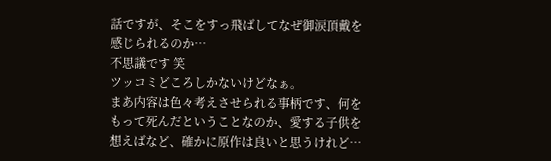話ですが、そこをすっ飛ばしてなぜ御涙頂戴を感じられるのか…
不思議です 笑
ツッコミどころしかないけどなぁ。
まあ内容は色々考えさせられる事柄です、何をもって死んだということなのか、愛する子供を想えばなど、確かに原作は良いと思うけれど…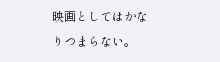映画としてはかなりつまらない。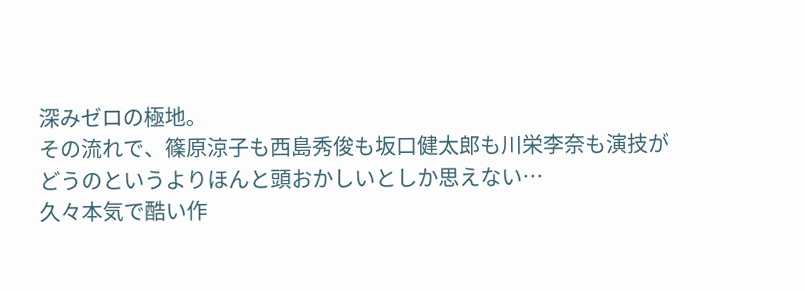深みゼロの極地。
その流れで、篠原涼子も西島秀俊も坂口健太郎も川栄李奈も演技がどうのというよりほんと頭おかしいとしか思えない…
久々本気で酷い作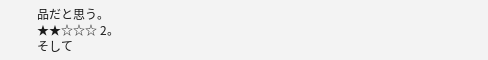品だと思う。
★★☆☆☆ 2。
そして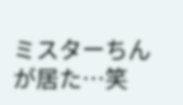ミスターちんが居た…笑